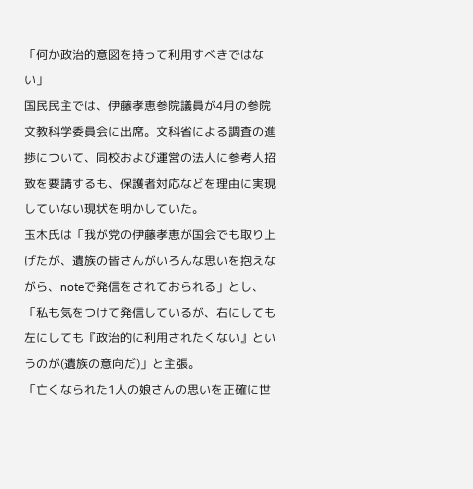「何か政治的意図を持って利用すべきではない」
国民民主では、伊藤孝恵参院議員が4月の参院文教科学委員会に出席。文科省による調査の進捗について、同校および運営の法人に参考人招致を要請するも、保護者対応などを理由に実現していない現状を明かしていた。
玉木氏は「我が党の伊藤孝恵が国会でも取り上げたが、遺族の皆さんがいろんな思いを抱えながら、noteで発信をされておられる」とし、「私も気をつけて発信しているが、右にしても左にしても『政治的に利用されたくない』というのが(遺族の意向だ)」と主張。
「亡くなられた1人の娘さんの思いを正確に世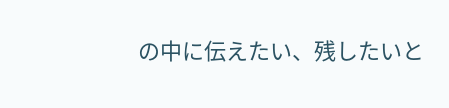の中に伝えたい、残したいと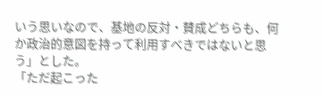いう思いなので、基地の反対・賛成どちらも、何か政治的意図を持って利用すべきではないと思う」とした。
「ただ起こった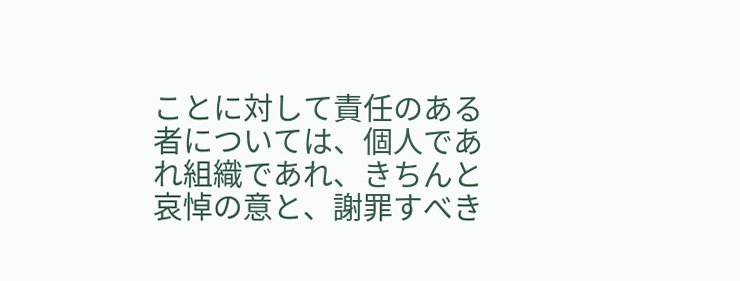ことに対して責任のある者については、個人であれ組織であれ、きちんと哀悼の意と、謝罪すべき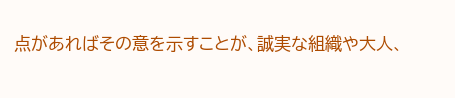点があればその意を示すことが、誠実な組織や大人、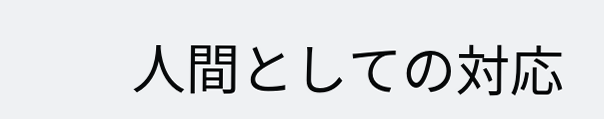人間としての対応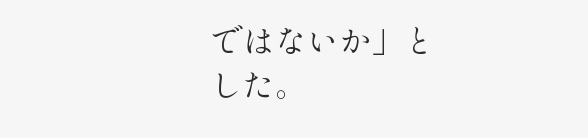ではないか」とした。